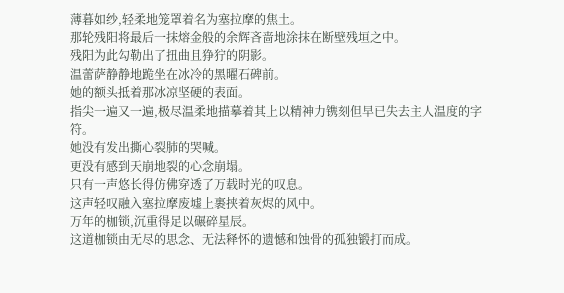薄暮如纱,轻柔地笼罩着名为塞拉摩的焦土。
那轮残阳将最后一抹熔金般的余辉吝啬地涂抹在断壁残垣之中。
残阳为此勾勒出了扭曲且狰狞的阴影。
温蕾萨静静地跪坐在冰冷的黑曜石碑前。
她的额头抵着那冰凉坚硬的表面。
指尖一遍又一遍,极尽温柔地描摹着其上以精神力镌刻但早已失去主人温度的字符。
她没有发出撕心裂肺的哭喊。
更没有感到天崩地裂的心念崩塌。
只有一声悠长得仿佛穿透了万载时光的叹息。
这声轻叹融入塞拉摩废墟上裹挟着灰烬的风中。
万年的枷锁,沉重得足以碾碎星辰。
这道枷锁由无尽的思念、无法释怀的遗憾和蚀骨的孤独锻打而成。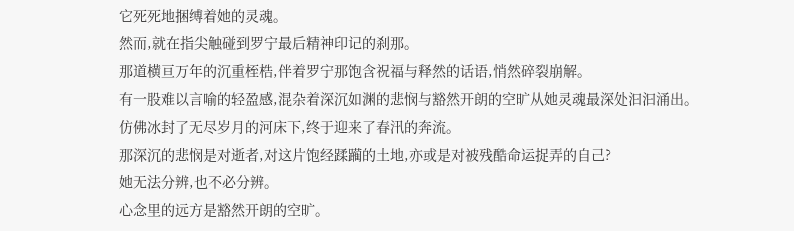它死死地捆缚着她的灵魂。
然而,就在指尖触碰到罗宁最后精神印记的刹那。
那道横亘万年的沉重桎梏,伴着罗宁那饱含祝福与释然的话语,悄然碎裂崩解。
有一股难以言喻的轻盈感,混杂着深沉如渊的悲悯与豁然开朗的空旷从她灵魂最深处汩汩涌出。
仿佛冰封了无尽岁月的河床下,终于迎来了春汛的奔流。
那深沉的悲悯是对逝者,对这片饱经蹂躏的土地,亦或是对被残酷命运捉弄的自己?
她无法分辨,也不必分辨。
心念里的远方是豁然开朗的空旷。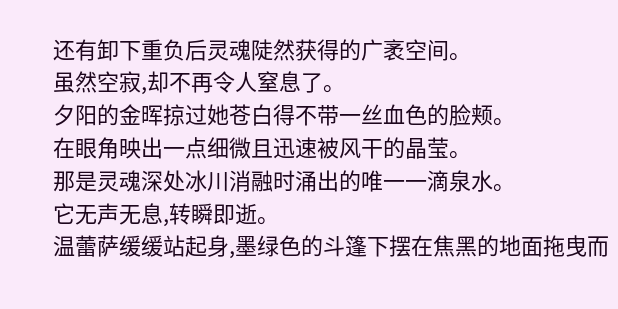还有卸下重负后灵魂陡然获得的广袤空间。
虽然空寂,却不再令人窒息了。
夕阳的金晖掠过她苍白得不带一丝血色的脸颊。
在眼角映出一点细微且迅速被风干的晶莹。
那是灵魂深处冰川消融时涌出的唯一一滴泉水。
它无声无息,转瞬即逝。
温蕾萨缓缓站起身,墨绿色的斗篷下摆在焦黑的地面拖曳而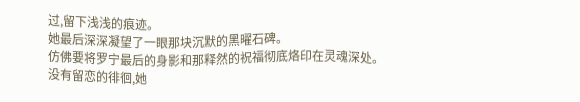过,留下浅浅的痕迹。
她最后深深凝望了一眼那块沉默的黑曜石碑。
仿佛要将罗宁最后的身影和那释然的祝福彻底烙印在灵魂深处。
没有留恋的徘徊,她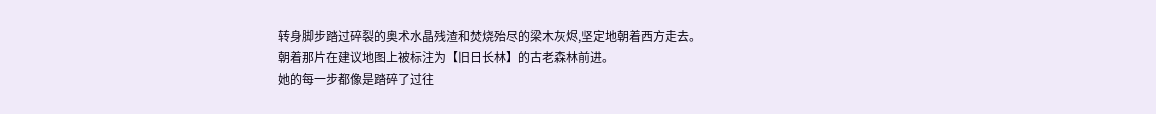转身脚步踏过碎裂的奥术水晶残渣和焚烧殆尽的梁木灰烬,坚定地朝着西方走去。
朝着那片在建议地图上被标注为【旧日长林】的古老森林前进。
她的每一步都像是踏碎了过往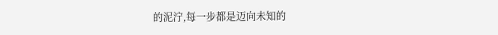的泥泞,每一步都是迈向未知的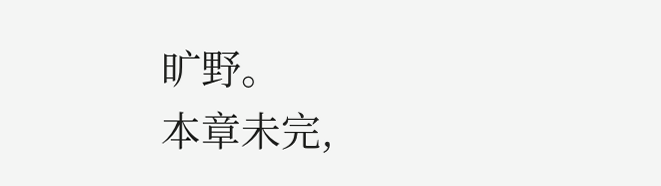旷野。
本章未完,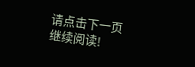请点击下一页继续阅读!